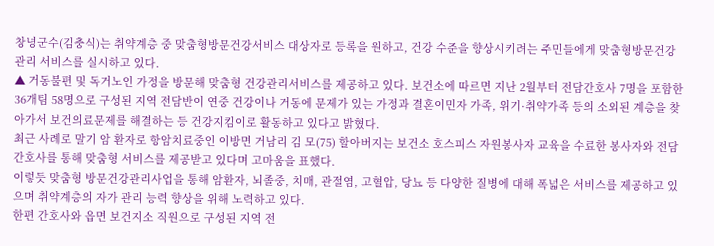창녕군수(김충식)는 취약계층 중 맞춤형방문건강서비스 대상자로 등록을 원하고, 건강 수준을 향상시키려는 주민들에게 맞춤형방문건강 관리 서비스를 실시하고 있다.
▲ 거동불편 및 독거노인 가정을 방문해 맞춤형 건강관리서비스를 제공하고 있다. 보건소에 따르면 지난 2월부터 전담간호사 7명을 포함한 36개팀 58명으로 구성된 지역 전담반이 연중 건강이나 거동에 문제가 있는 가정과 결혼이민자 가족, 위기·취약가족 등의 소외된 계층을 찾아가서 보건의료문제를 해결하는 등 건강지킴이로 활동하고 있다고 밝혔다.
최근 사례로 말기 암 환자로 항암치료중인 이방면 거남리 김 모(75) 할아버지는 보건소 호스피스 자원봉사자 교육을 수료한 봉사자와 전담간호사를 통해 맞춤형 서비스를 제공받고 있다며 고마움을 표했다.
이렇듯 맞춤형 방문건강관리사업을 통해 암환자, 뇌졸중, 치매, 관절염, 고혈압, 당뇨 등 다양한 질병에 대해 폭넓은 서비스를 제공하고 있으며 취약계층의 자가 관리 능력 향상을 위해 노력하고 있다.
한편 간호사와 읍면 보건지소 직원으로 구성된 지역 전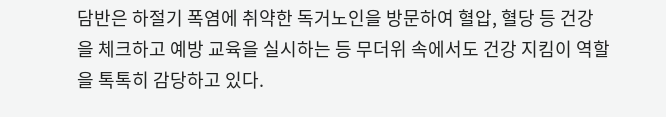담반은 하절기 폭염에 취약한 독거노인을 방문하여 혈압, 혈당 등 건강을 체크하고 예방 교육을 실시하는 등 무더위 속에서도 건강 지킴이 역할을 톡톡히 감당하고 있다.